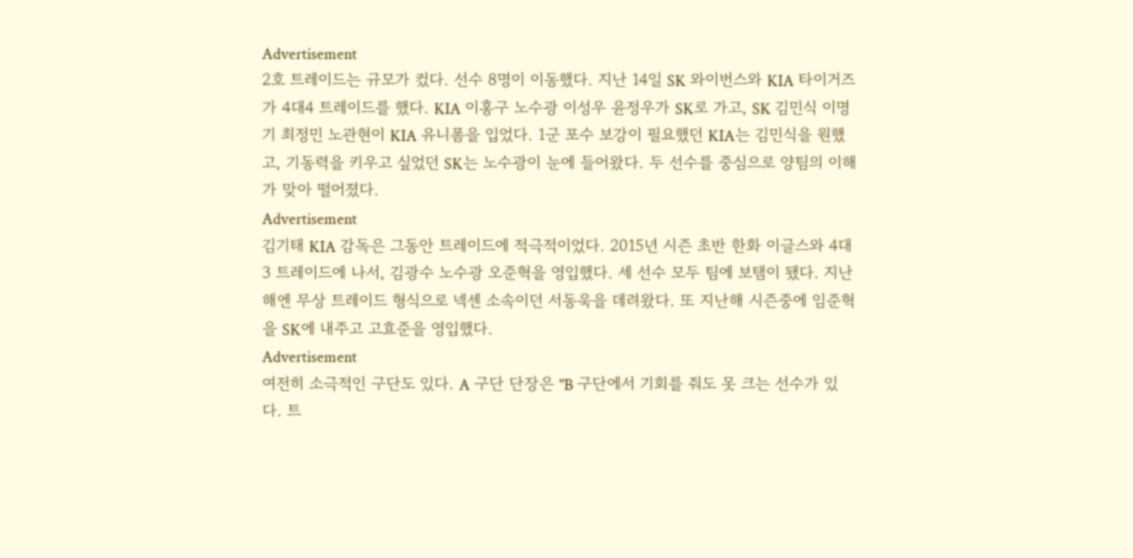Advertisement
2호 트레이드는 규모가 컸다. 선수 8명이 이동했다. 지난 14일 SK 와이번스와 KIA 타이거즈가 4대4 트레이드를 했다. KIA 이홍구 노수광 이성우 윤정우가 SK로 가고, SK 김민식 이명기 최정민 노관현이 KIA 유니폼을 입었다. 1군 포수 보강이 필요했던 KIA는 김민식을 원했고, 기동력을 키우고 싶었던 SK는 노수광이 눈에 들어왔다. 두 선수를 중심으로 양팀의 이해가 맞아 떨어졌다.
Advertisement
김기태 KIA 감독은 그동안 트레이드에 적극적이었다. 2015년 시즌 초반 한화 이글스와 4대3 트레이드에 나서, 김광수 노수광 오준혁을 영입했다. 세 선수 모두 팀에 보탬이 됐다. 지난해엔 무상 트레이드 형식으로 넥센 소속이던 서동욱을 데려왔다. 또 지난해 시즌중에 임준혁을 SK에 내주고 고효준을 영입했다.
Advertisement
여전히 소극적인 구단도 있다. A 구단 단장은 "B 구단에서 기회를 줘도 못 크는 선수가 있다. 트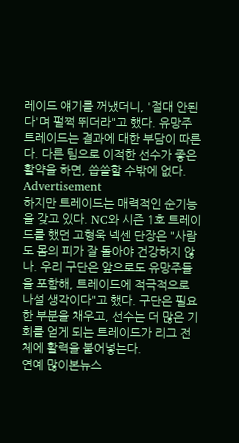레이드 얘기를 꺼냈더니, '절대 안된다'며 펄쩍 뛰더라"고 했다. 유망주 트레이드는 결과에 대한 부담이 따른다. 다른 팀으로 이적한 선수가 좋은 활약을 하면, 씁쓸할 수밖에 없다.
Advertisement
하지만 트레이드는 매력적인 순기능을 갖고 있다. NC와 시즌 1호 트레이드를 했던 고형욱 넥센 단장은 "사람도 몸의 피가 잘 돌아야 건강하지 않나. 우리 구단은 앞으로도 유망주들을 포함해, 트레이드에 적극적으로 나설 생각이다"고 했다. 구단은 필요한 부분을 채우고, 선수는 더 많은 기회를 얻게 되는 트레이드가 리그 전체에 활력을 불어넣는다.
연예 많이본뉴스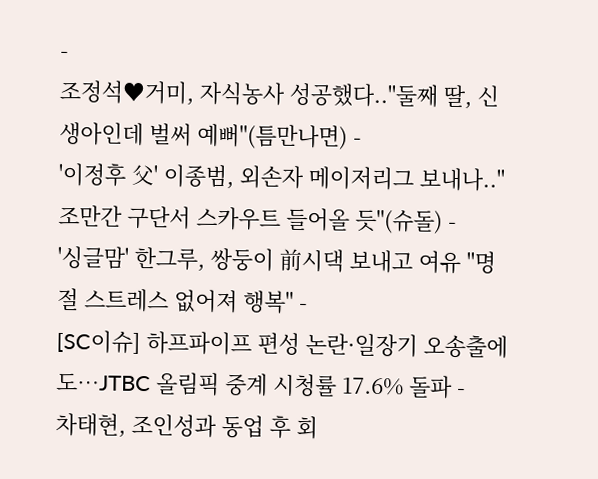-
조정석♥거미, 자식농사 성공했다.."둘째 딸, 신생아인데 벌써 예뻐"(틈만나면) -
'이정후 父' 이종범, 외손자 메이저리그 보내나.."조만간 구단서 스카우트 들어올 듯"(슈돌) -
'싱글맘' 한그루, 쌍둥이 前시댁 보내고 여유 "명절 스트레스 없어져 행복" -
[SC이슈] 하프파이프 편성 논란·일장기 오송출에도…JTBC 올림픽 중계 시청률 17.6% 돌파 -
차태현, 조인성과 동업 후 회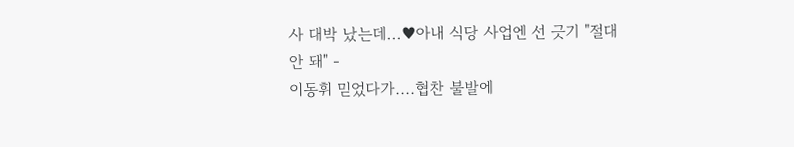사 대박 났는데...♥아내 식당 사업엔 선 긋기 "절대 안 돼" -
이동휘 믿었다가....협찬 불발에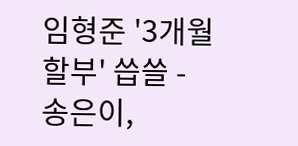임형준 '3개월 할부' 씁쓸 -
송은이,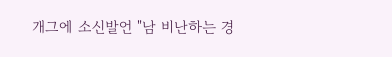개그에 소신발언 "남 비난하는 경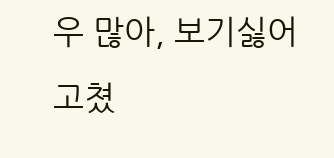우 많아, 보기싫어 고쳤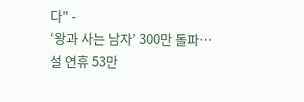다" -
‘왕과 사는 남자’ 300만 돌파…설 연휴 53만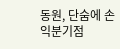동원, 단숨에 손익분기점